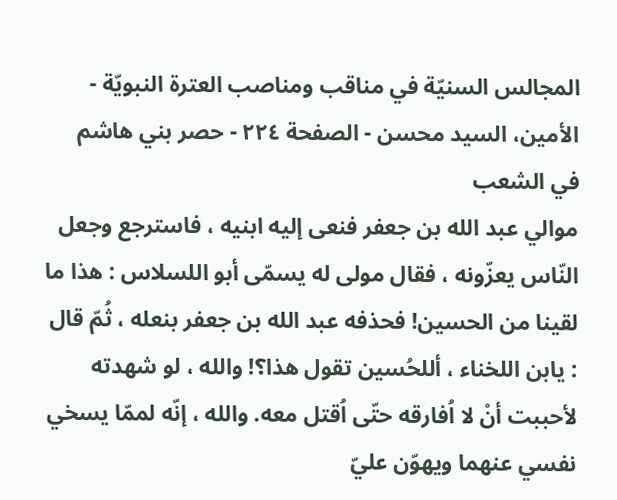المجالس السنيّة في مناقب ومناصب العترة النبويّة - الأمين، السيد محسن - الصفحة ٢٢٤ - حصر بني هاشم في الشعب
موالي عبد الله بن جعفر فنعى إليه ابنيه ، فاسترجع وجعل النّاس يعزّونه ، فقال مولى له يسمّى أبو اللسلاس : هذا ما لقينا من الحسين! فحذفه عبد الله بن جعفر بنعله ، ثُمّ قال : يابن اللخناء ، أللحُسين تقول هذا؟! والله ، لو شهدته لأحببت أنْ لا اُفارقه حتّى اُقتل معه. والله ، إنّه لممّا يسخي نفسي عنهما ويهوّن عليّ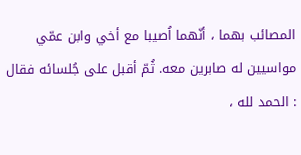المصائب بهما ، أنّهما اُصيبا مع أخي وابن عمّي مواسيين له صابرين معه. ثُمّ أقبل على جُلسائه فقال : الحمد لله ،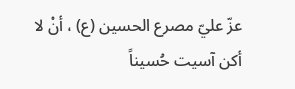عزّ عليّ مصرع الحسين (ع) ، أنْ لا أكن آسيت حُسيناً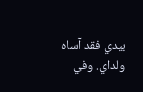بيدي فقد آساه ولداي. وفي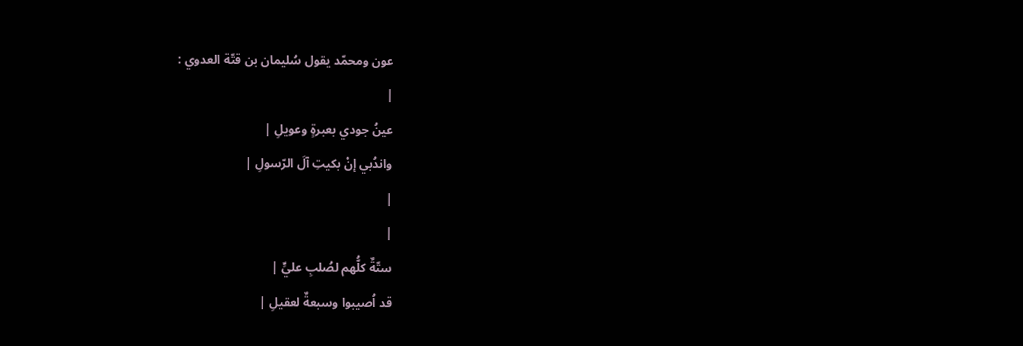عون ومحمّد يقول سُليمان بن قتّة العدوي :
|
عينُ جودي بعبرةٍ وعويلِ |
واندُبي إنْ بكيتِ آلَ الرّسولِ |
|
|
ستّةٌ كلُّهم لصُلبِ عليٍّ |
قد اُصيبوا وسبعةٌ لعقيلِ |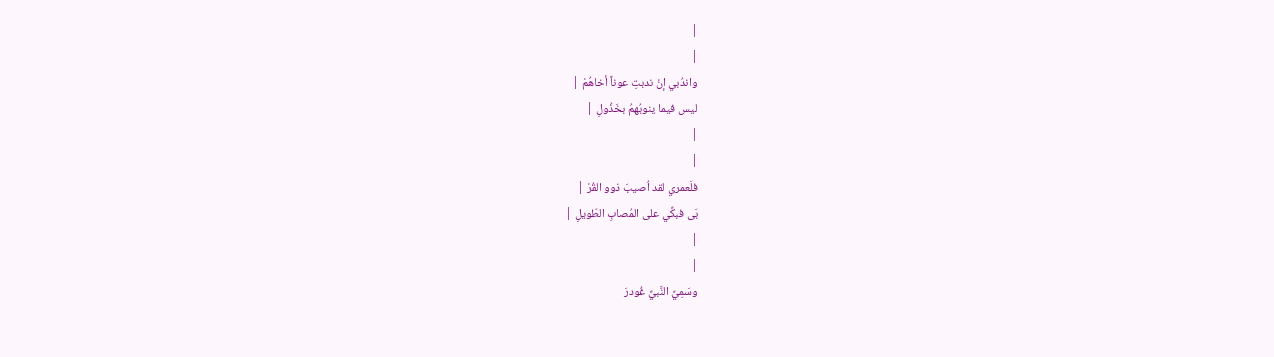|
|
واندُبي إنْ ندبتِ عوناً أخاهُمْ |
ليس فيما ينوبُهمُ بخَذُولِ |
|
|
فلَعمري لقد اُصيبَ ذوو القُرْ |
بَى فبكِّي على المُصابِ الطّويلِ |
|
|
وسَمِيِّ النَّبيِّ غُودرَ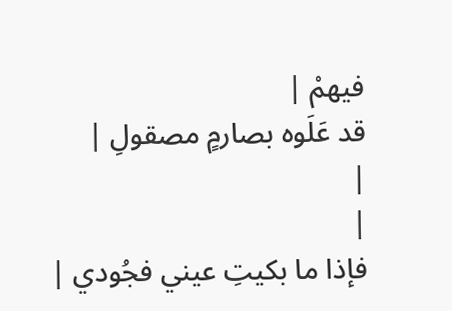فيهمْ |
قد عَلَوه بصارمٍ مصقولِ |
|
|
فإذا ما بكيتِ عيني فجُودي |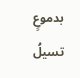بدموعٍ تسيلُ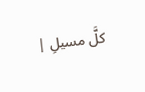كلَّ مسيلِ |